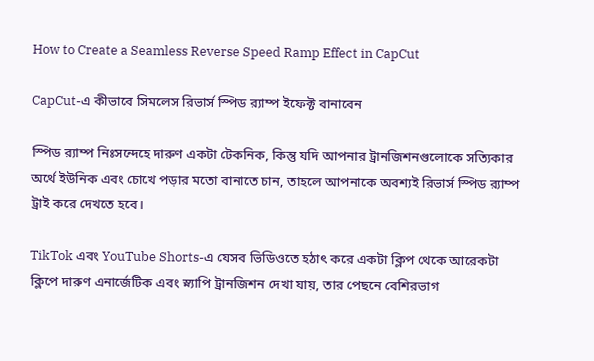How to Create a Seamless Reverse Speed Ramp Effect in CapCut

CapCut-এ কীভাবে সিমলেস রিভার্স স্পিড র‍্যাম্প ইফেক্ট বানাবেন

স্পিড র‍্যাম্প নিঃসন্দেহে দারুণ একটা টেকনিক, কিন্তু যদি আপনার ট্রানজিশনগুলোকে সত্যিকার অর্থে ইউনিক এবং চোখে পড়ার মতো বানাতে চান, তাহলে আপনাকে অবশ্যই রিভার্স স্পিড র‍্যাম্প ট্রাই করে দেখতে হবে।

TikTok এবং YouTube Shorts-এ যেসব ভিডিওতে হঠাৎ করে একটা ক্লিপ থেকে আরেকটা ক্লিপে দারুণ এনার্জেটিক এবং স্ন্যাপি ট্রানজিশন দেখা যায়, তার পেছনে বেশিরভাগ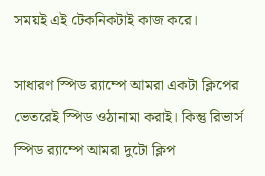সময়ই এই টেকনিকটাই কাজ করে।

সাধারণ স্পিড র‍্যাম্পে আমরা একটা ক্লিপের ভেতরেই স্পিড ওঠানামা করাই। কিন্তু রিভার্স স্পিড র‍্যাম্পে আমরা দুটো ক্লিপ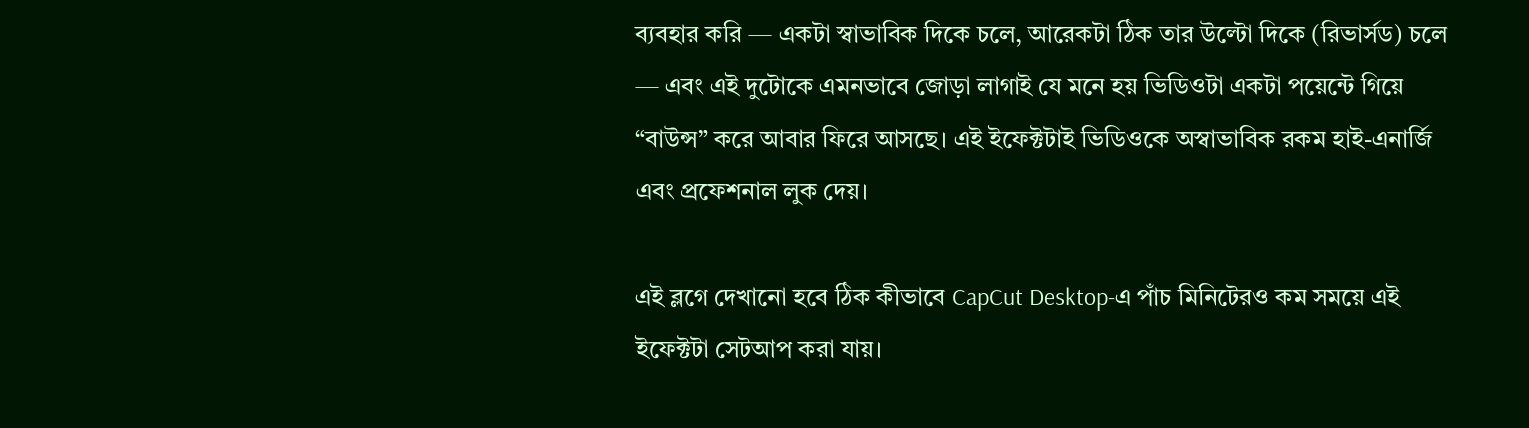ব্যবহার করি — একটা স্বাভাবিক দিকে চলে, আরেকটা ঠিক তার উল্টো দিকে (রিভার্সড) চলে — এবং এই দুটোকে এমনভাবে জোড়া লাগাই যে মনে হয় ভিডিওটা একটা পয়েন্টে গিয়ে “বাউন্স” করে আবার ফিরে আসছে। এই ইফেক্টটাই ভিডিওকে অস্বাভাবিক রকম হাই-এনার্জি এবং প্রফেশনাল লুক দেয়।

এই ব্লগে দেখানো হবে ঠিক কীভাবে CapCut Desktop-এ পাঁচ মিনিটেরও কম সময়ে এই ইফেক্টটা সেটআপ করা যায়।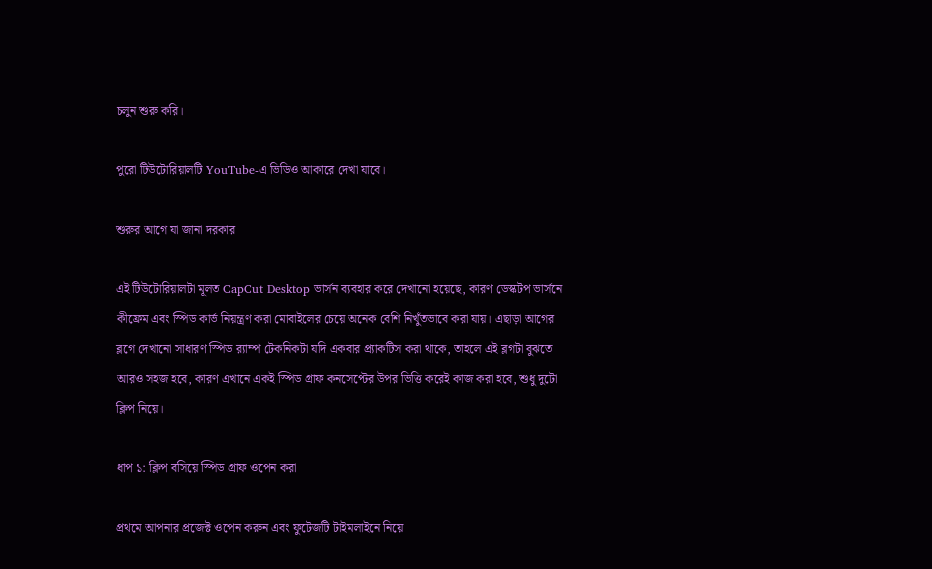চলুন শুরু করি।

পুরো টিউটোরিয়ালটি YouTube-এ ভিডিও আকারে দেখা যাবে।

শুরুর আগে যা জানা দরকার

এই টিউটোরিয়ালটা মূলত CapCut Desktop ভার্সন ব্যবহার করে দেখানো হয়েছে, কারণ ডেস্কটপ ভার্সনে কীফ্রেম এবং স্পিড কার্ভ নিয়ন্ত্রণ করা মোবাইলের চেয়ে অনেক বেশি নিখুঁতভাবে করা যায়। এছাড়া আগের ব্লগে দেখানো সাধারণ স্পিড র‍্যাম্প টেকনিকটা যদি একবার প্র্যাকটিস করা থাকে, তাহলে এই ব্লগটা বুঝতে আরও সহজ হবে, কারণ এখানে একই স্পিড গ্রাফ কনসেপ্টের উপর ভিত্তি করেই কাজ করা হবে, শুধু দুটো ক্লিপ নিয়ে।

ধাপ ১: ক্লিপ বসিয়ে স্পিড গ্রাফ ওপেন করা

প্রথমে আপনার প্রজেক্ট ওপেন করুন এবং ফুটেজটি টাইমলাইনে নিয়ে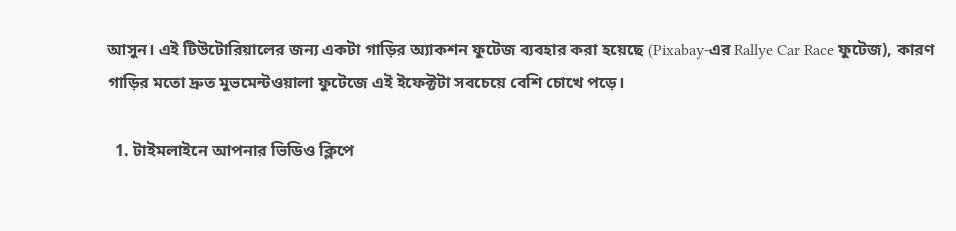আসুন। এই টিউটোরিয়ালের জন্য একটা গাড়ির অ্যাকশন ফুটেজ ব্যবহার করা হয়েছে (Pixabay-এর Rallye Car Race ফুটেজ), কারণ গাড়ির মতো দ্রুত মুভমেন্টওয়ালা ফুটেজে এই ইফেক্টটা সবচেয়ে বেশি চোখে পড়ে।

  1. টাইমলাইনে আপনার ভিডিও ক্লিপে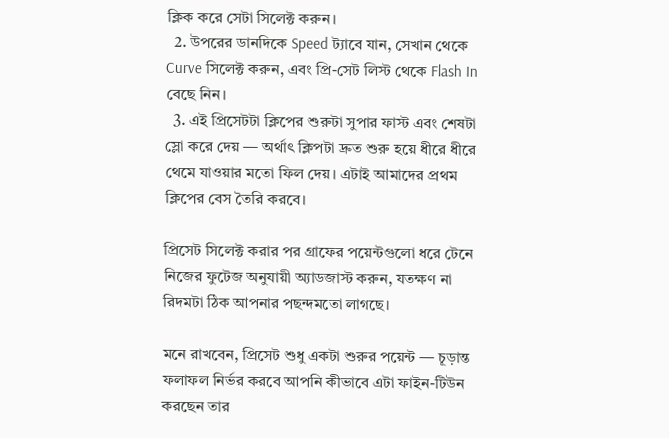ক্লিক করে সেটা সিলেক্ট করুন।
  2. উপরের ডানদিকে Speed ট্যাবে যান, সেখান থেকে Curve সিলেক্ট করুন, এবং প্রি-সেট লিস্ট থেকে Flash In বেছে নিন।
  3. এই প্রিসেটটা ক্লিপের শুরুটা সুপার ফাস্ট এবং শেষটা স্লো করে দেয় — অর্থাৎ ক্লিপটা দ্রুত শুরু হয়ে ধীরে ধীরে থেমে যাওয়ার মতো ফিল দেয়। এটাই আমাদের প্রথম ক্লিপের বেস তৈরি করবে।

প্রিসেট সিলেক্ট করার পর গ্রাফের পয়েন্টগুলো ধরে টেনে নিজের ফুটেজ অনুযায়ী অ্যাডজাস্ট করুন, যতক্ষণ না রিদমটা ঠিক আপনার পছন্দমতো লাগছে।

মনে রাখবেন, প্রিসেট শুধু একটা শুরুর পয়েন্ট — চূড়ান্ত ফলাফল নির্ভর করবে আপনি কীভাবে এটা ফাইন-টিউন করছেন তার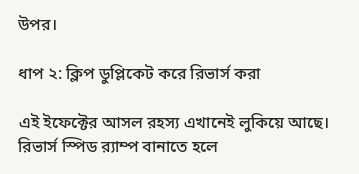উপর।

ধাপ ২: ক্লিপ ডুপ্লিকেট করে রিভার্স করা

এই ইফেক্টের আসল রহস্য এখানেই লুকিয়ে আছে। রিভার্স স্পিড র‍্যাম্প বানাতে হলে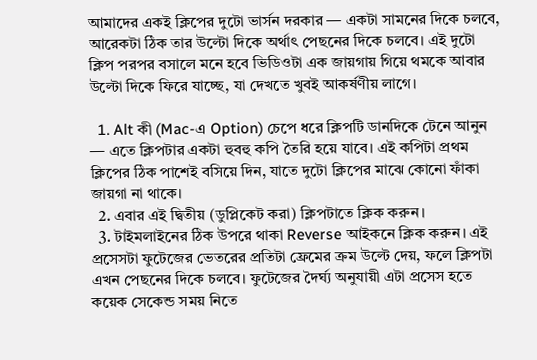আমাদের একই ক্লিপের দুটো ভার্সন দরকার — একটা সামনের দিকে চলবে, আরেকটা ঠিক তার উল্টো দিকে অর্থাৎ পেছনের দিকে চলবে। এই দুটো ক্লিপ পরপর বসালে মনে হবে ভিডিওটা এক জায়গায় গিয়ে থমকে আবার উল্টো দিকে ফিরে যাচ্ছে, যা দেখতে খুবই আকর্ষণীয় লাগে।

  1. Alt কী (Mac-এ Option) চেপে ধরে ক্লিপটি ডানদিকে টেনে আনুন — এতে ক্লিপটার একটা হুবহু কপি তৈরি হয়ে যাবে। এই কপিটা প্রথম ক্লিপের ঠিক পাশেই বসিয়ে দিন, যাতে দুটো ক্লিপের মাঝে কোনো ফাঁকা জায়গা না থাকে।
  2. এবার এই দ্বিতীয় (ডুপ্লিকেট করা) ক্লিপটাতে ক্লিক করুন।
  3. টাইমলাইনের ঠিক উপরে থাকা Reverse আইকনে ক্লিক করুন। এই প্রসেসটা ফুটেজের ভেতরের প্রতিটা ফ্রেমের ক্রম উল্টে দেয়, ফলে ক্লিপটা এখন পেছনের দিকে চলবে। ফুটেজের দৈর্ঘ্য অনুযায়ী এটা প্রসেস হতে কয়েক সেকেন্ড সময় নিতে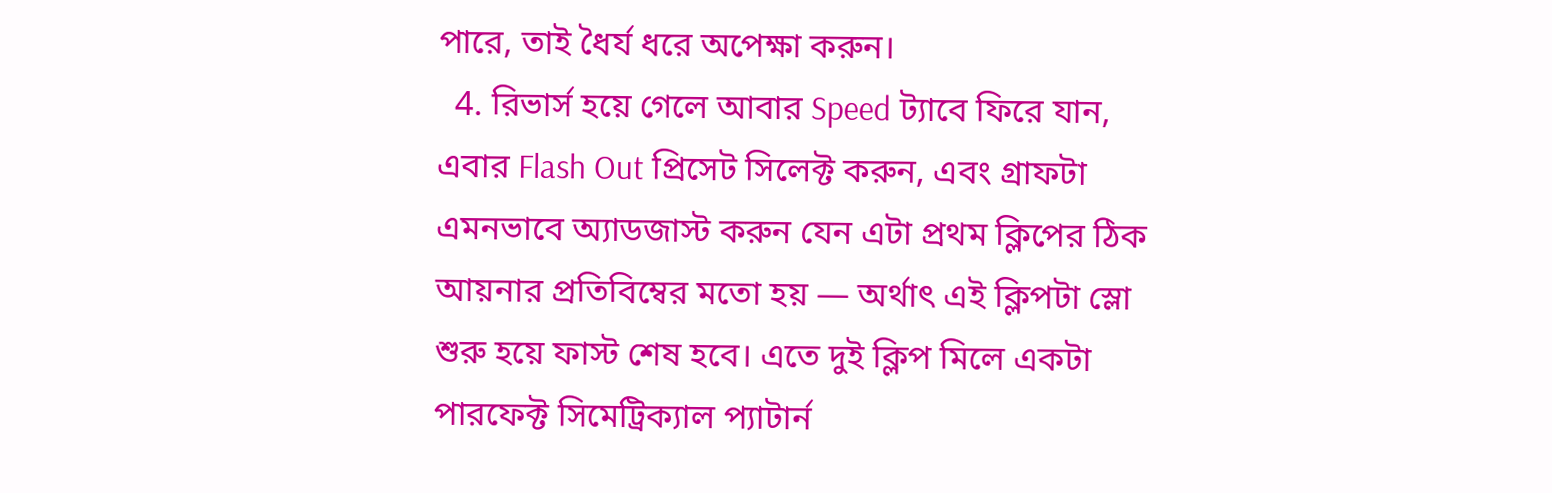পারে, তাই ধৈর্য ধরে অপেক্ষা করুন।
  4. রিভার্স হয়ে গেলে আবার Speed ট্যাবে ফিরে যান, এবার Flash Out প্রিসেট সিলেক্ট করুন, এবং গ্রাফটা এমনভাবে অ্যাডজাস্ট করুন যেন এটা প্রথম ক্লিপের ঠিক আয়নার প্রতিবিম্বের মতো হয় — অর্থাৎ এই ক্লিপটা স্লো শুরু হয়ে ফাস্ট শেষ হবে। এতে দুই ক্লিপ মিলে একটা পারফেক্ট সিমেট্রিক্যাল প্যাটার্ন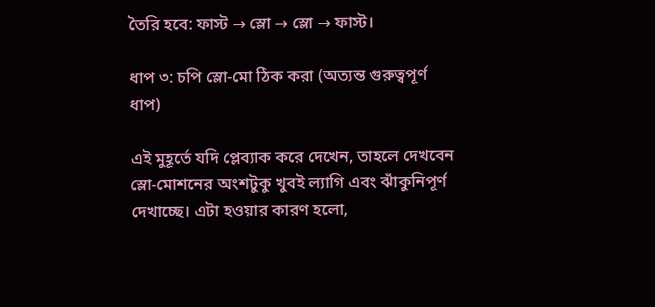তৈরি হবে: ফাস্ট → স্লো → স্লো → ফাস্ট।

ধাপ ৩: চপি স্লো-মো ঠিক করা (অত্যন্ত গুরুত্বপূর্ণ ধাপ)

এই মুহূর্তে যদি প্লেব্যাক করে দেখেন, তাহলে দেখবেন স্লো-মোশনের অংশটুকু খুবই ল্যাগি এবং ঝাঁকুনিপূর্ণ দেখাচ্ছে। এটা হওয়ার কারণ হলো,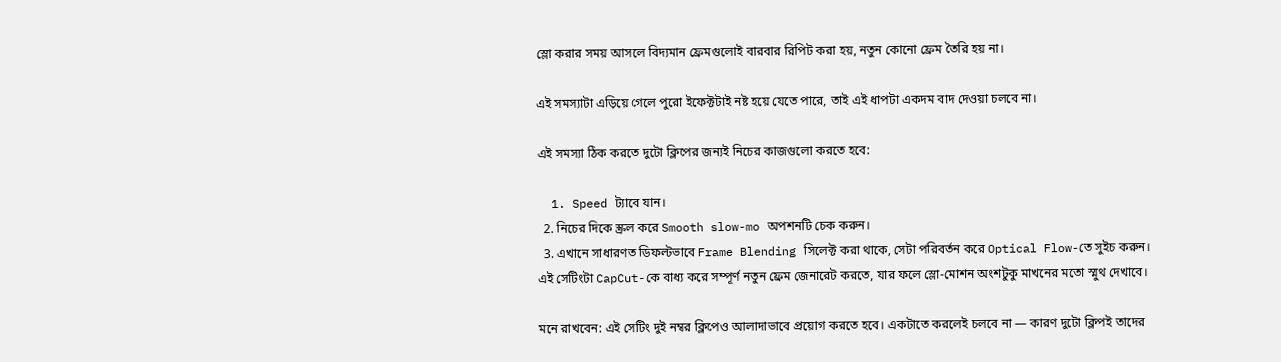স্লো করার সময় আসলে বিদ্যমান ফ্রেমগুলোই বারবার রিপিট করা হয়, নতুন কোনো ফ্রেম তৈরি হয় না।

এই সমস্যাটা এড়িয়ে গেলে পুরো ইফেক্টটাই নষ্ট হয়ে যেতে পারে, তাই এই ধাপটা একদম বাদ দেওয়া চলবে না।

এই সমস্যা ঠিক করতে দুটো ক্লিপের জন্যই নিচের কাজগুলো করতে হবে:

  1. Speed ট্যাবে যান।
  2. নিচের দিকে স্ক্রল করে Smooth slow-mo অপশনটি চেক করুন।
  3. এখানে সাধারণত ডিফল্টভাবে Frame Blending সিলেক্ট করা থাকে, সেটা পরিবর্তন করে Optical Flow-তে সুইচ করুন। এই সেটিংটা CapCut-কে বাধ্য করে সম্পূর্ণ নতুন ফ্রেম জেনারেট করতে, যার ফলে স্লো-মোশন অংশটুকু মাখনের মতো স্মুথ দেখাবে।

মনে রাখবেন: এই সেটিং দুই নম্বর ক্লিপেও আলাদাভাবে প্রয়োগ করতে হবে। একটাতে করলেই চলবে না — কারণ দুটো ক্লিপই তাদের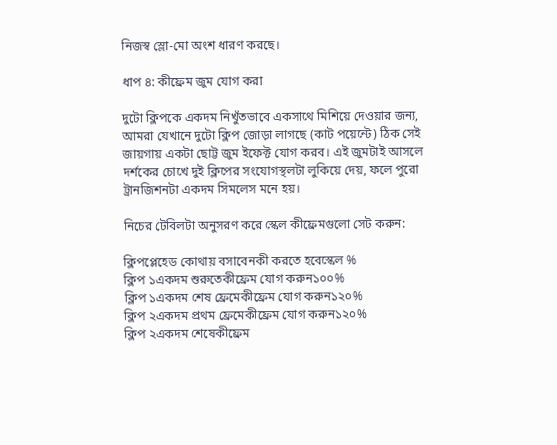নিজস্ব স্লো-মো অংশ ধারণ করছে।

ধাপ ৪: কীফ্রেম জুম যোগ করা

দুটো ক্লিপকে একদম নিখুঁতভাবে একসাথে মিশিয়ে দেওয়ার জন্য, আমরা যেখানে দুটো ক্লিপ জোড়া লাগছে (কাট পয়েন্টে) ঠিক সেই জায়গায় একটা ছোট্ট জুম ইফেক্ট যোগ করব। এই জুমটাই আসলে দর্শকের চোখে দুই ক্লিপের সংযোগস্থলটা লুকিয়ে দেয়, ফলে পুরো ট্রানজিশনটা একদম সিমলেস মনে হয়।

নিচের টেবিলটা অনুসরণ করে স্কেল কীফ্রেমগুলো সেট করুন:

ক্লিপপ্লেহেড কোথায় বসাবেনকী করতে হবেস্কেল %
ক্লিপ ১একদম শুরুতেকীফ্রেম যোগ করুন১০০%
ক্লিপ ১একদম শেষ ফ্রেমেকীফ্রেম যোগ করুন১২০%
ক্লিপ ২একদম প্রথম ফ্রেমেকীফ্রেম যোগ করুন১২০%
ক্লিপ ২একদম শেষেকীফ্রেম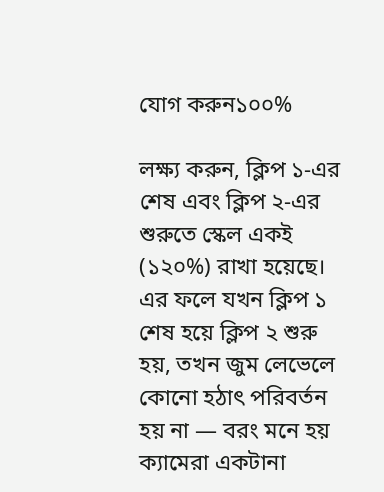যোগ করুন১০০%

লক্ষ্য করুন, ক্লিপ ১-এর শেষ এবং ক্লিপ ২-এর শুরুতে স্কেল একই (১২০%) রাখা হয়েছে। এর ফলে যখন ক্লিপ ১ শেষ হয়ে ক্লিপ ২ শুরু হয়, তখন জুম লেভেলে কোনো হঠাৎ পরিবর্তন হয় না — বরং মনে হয় ক্যামেরা একটানা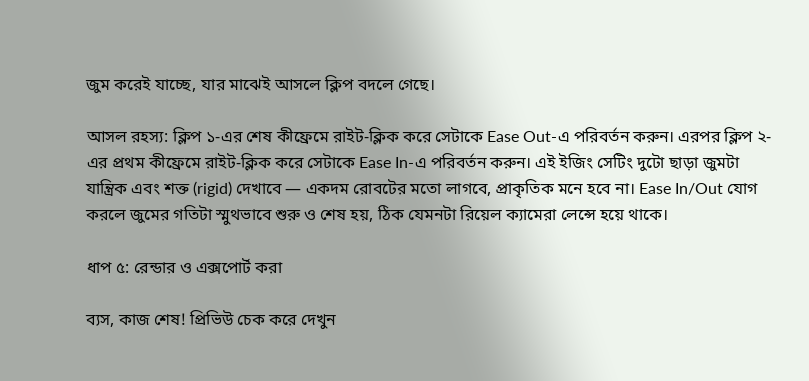জুম করেই যাচ্ছে, যার মাঝেই আসলে ক্লিপ বদলে গেছে।

আসল রহস্য: ক্লিপ ১-এর শেষ কীফ্রেমে রাইট-ক্লিক করে সেটাকে Ease Out-এ পরিবর্তন করুন। এরপর ক্লিপ ২-এর প্রথম কীফ্রেমে রাইট-ক্লিক করে সেটাকে Ease In-এ পরিবর্তন করুন। এই ইজিং সেটিং দুটো ছাড়া জুমটা যান্ত্রিক এবং শক্ত (rigid) দেখাবে — একদম রোবটের মতো লাগবে, প্রাকৃতিক মনে হবে না। Ease In/Out যোগ করলে জুমের গতিটা স্মুথভাবে শুরু ও শেষ হয়, ঠিক যেমনটা রিয়েল ক্যামেরা লেন্সে হয়ে থাকে।

ধাপ ৫: রেন্ডার ও এক্সপোর্ট করা

ব্যস, কাজ শেষ! প্রিভিউ চেক করে দেখুন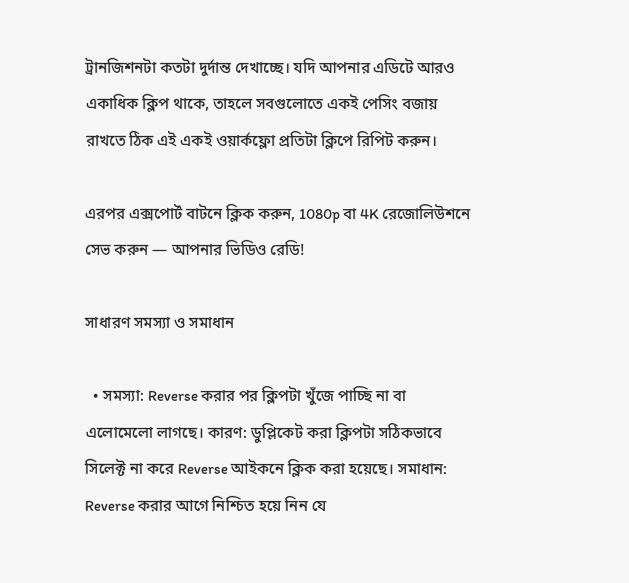ট্রানজিশনটা কতটা দুর্দান্ত দেখাচ্ছে। যদি আপনার এডিটে আরও একাধিক ক্লিপ থাকে, তাহলে সবগুলোতে একই পেসিং বজায় রাখতে ঠিক এই একই ওয়ার্কফ্লো প্রতিটা ক্লিপে রিপিট করুন।

এরপর এক্সপোর্ট বাটনে ক্লিক করুন, 1080p বা 4K রেজোলিউশনে সেভ করুন — আপনার ভিডিও রেডি!

সাধারণ সমস্যা ও সমাধান

  • সমস্যা: Reverse করার পর ক্লিপটা খুঁজে পাচ্ছি না বা এলোমেলো লাগছে। কারণ: ডুপ্লিকেট করা ক্লিপটা সঠিকভাবে সিলেক্ট না করে Reverse আইকনে ক্লিক করা হয়েছে। সমাধান: Reverse করার আগে নিশ্চিত হয়ে নিন যে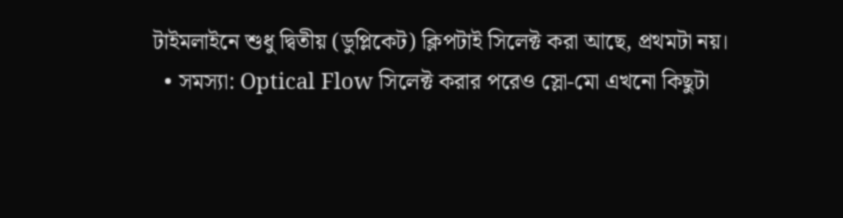টাইমলাইনে শুধু দ্বিতীয় (ডুপ্লিকেট) ক্লিপটাই সিলেক্ট করা আছে, প্রথমটা নয়।
  • সমস্যা: Optical Flow সিলেক্ট করার পরেও স্লো-মো এখনো কিছুটা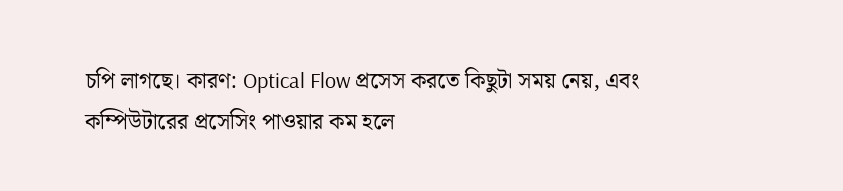চপি লাগছে। কারণ: Optical Flow প্রসেস করতে কিছুটা সময় নেয়, এবং কম্পিউটারের প্রসেসিং পাওয়ার কম হলে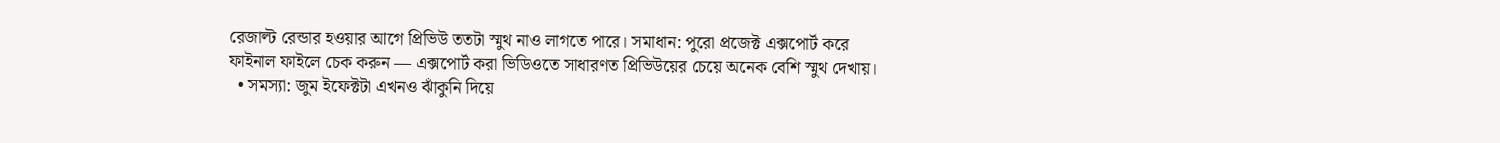রেজাল্ট রেন্ডার হওয়ার আগে প্রিভিউ ততটা স্মুথ নাও লাগতে পারে। সমাধান: পুরো প্রজেক্ট এক্সপোর্ট করে ফাইনাল ফাইলে চেক করুন — এক্সপোর্ট করা ভিডিওতে সাধারণত প্রিভিউয়ের চেয়ে অনেক বেশি স্মুথ দেখায়।
  • সমস্যা: জুম ইফেক্টটা এখনও ঝাঁকুনি দিয়ে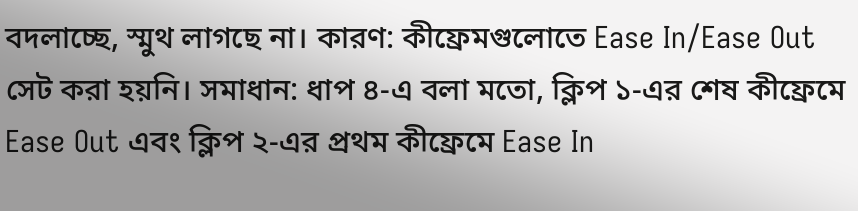বদলাচ্ছে, স্মুথ লাগছে না। কারণ: কীফ্রেমগুলোতে Ease In/Ease Out সেট করা হয়নি। সমাধান: ধাপ ৪-এ বলা মতো, ক্লিপ ১-এর শেষ কীফ্রেমে Ease Out এবং ক্লিপ ২-এর প্রথম কীফ্রেমে Ease In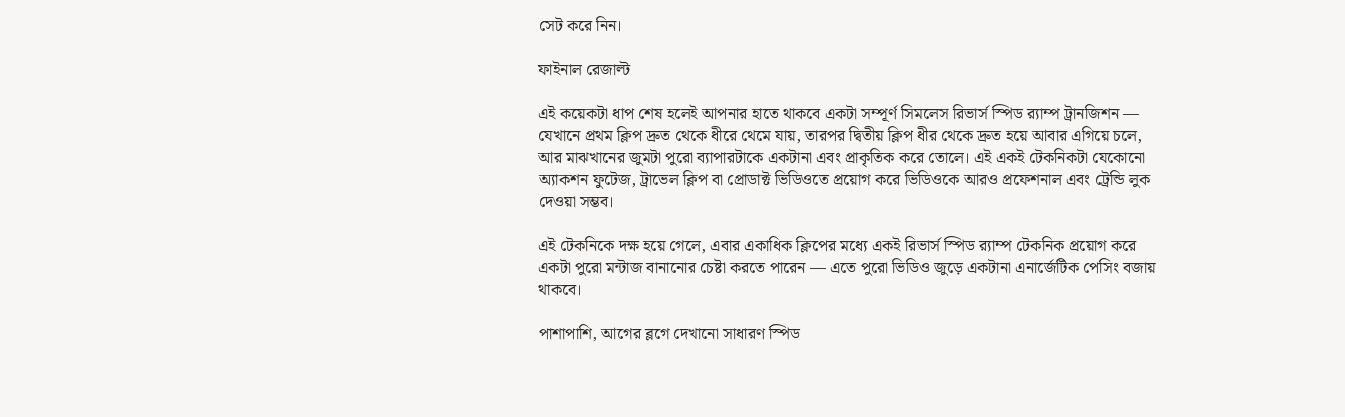সেট করে নিন।

ফাইনাল রেজাল্ট

এই কয়েকটা ধাপ শেষ হলেই আপনার হাতে থাকবে একটা সম্পূর্ণ সিমলেস রিভার্স স্পিড র‍্যাম্প ট্রানজিশন — যেখানে প্রথম ক্লিপ দ্রুত থেকে ধীরে থেমে যায়, তারপর দ্বিতীয় ক্লিপ ধীর থেকে দ্রুত হয়ে আবার এগিয়ে চলে, আর মাঝখানের জুমটা পুরো ব্যাপারটাকে একটানা এবং প্রাকৃতিক করে তোলে। এই একই টেকনিকটা যেকোনো অ্যাকশন ফুটেজ, ট্রাভেল ক্লিপ বা প্রোডাক্ট ভিডিওতে প্রয়োগ করে ভিডিওকে আরও প্রফেশনাল এবং ট্রেন্ডি লুক দেওয়া সম্ভব।

এই টেকনিকে দক্ষ হয়ে গেলে, এবার একাধিক ক্লিপের মধ্যে একই রিভার্স স্পিড র‍্যাম্প টেকনিক প্রয়োগ করে একটা পুরো মন্টাজ বানানোর চেষ্টা করতে পারেন — এতে পুরো ভিডিও জুড়ে একটানা এনার্জেটিক পেসিং বজায় থাকবে।

পাশাপাশি, আগের ব্লগে দেখানো সাধারণ স্পিড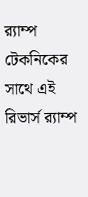র‍্যাম্প টেকনিকের সাথে এই রিভার্স র‍্যাম্প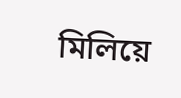মিলিয়ে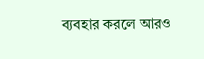ব্যবহার করলে আরও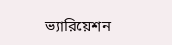ভ্যারিয়েশন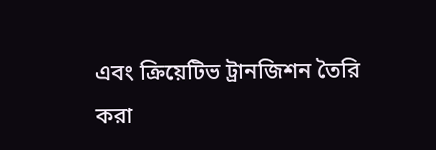এবং ক্রিয়েটিভ ট্রানজিশন তৈরি করা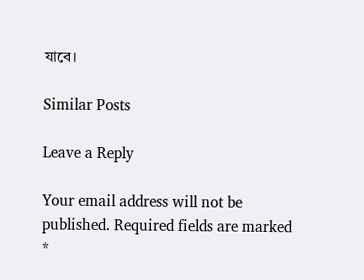যাবে।

Similar Posts

Leave a Reply

Your email address will not be published. Required fields are marked *